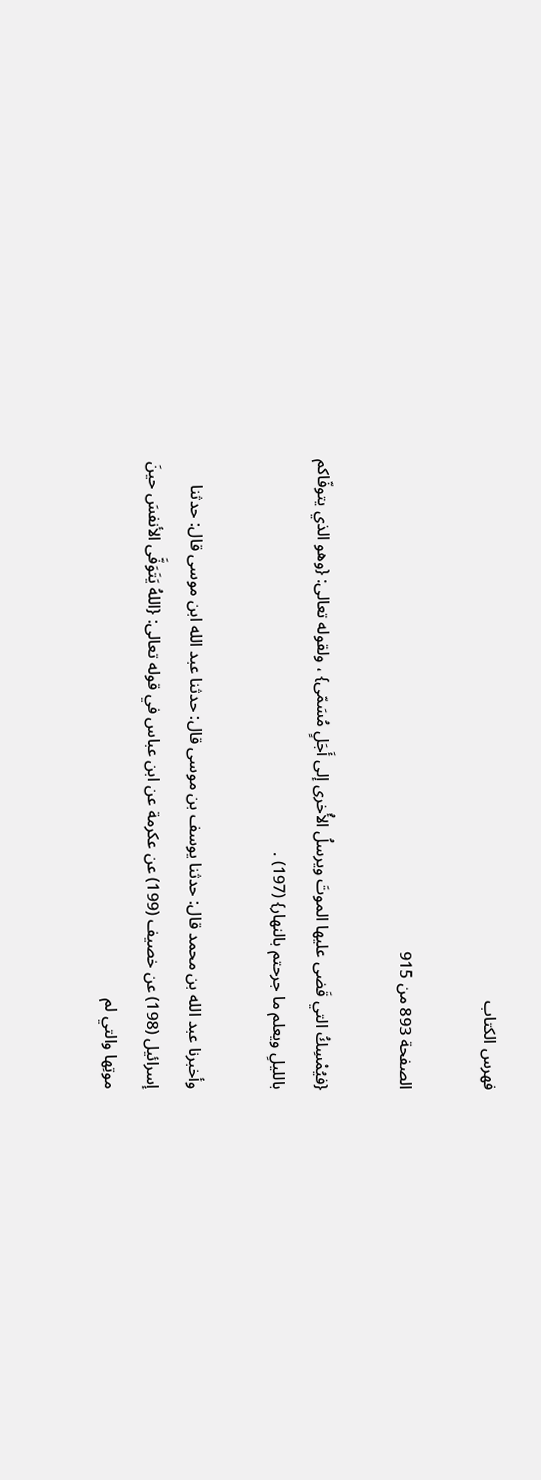فهرس الكتاب

الصفحة 893 من 915

{فيُمْسِكُ التي قَضى عليها الموتَ ويرسلُ الأُخرى إلى أَجَلٍ مُسَمّى} ، ولقوله تعالى: {وهو الذي يتوفّاكم بالليلِ ويعلم ما جرحتم بالنهار} (197) .

وأخبرنا عبد الله بن محمد قال: حدثنا يوسف بن موسى قال: حدثنا عبد الله ابن موسى قال: حدثنا إسرائيل (198) عن خصيف (199) عن عكرمة عن ابن عباس في قوله تعالى: {اللهُ يَتَوَفَّى الأنفسَ حينَ موتِها والتي لم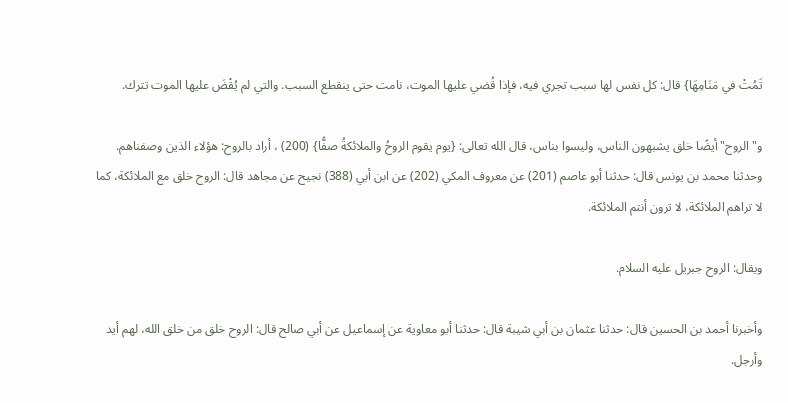تَمُتْ في مَنَامِهَا} قال: كل نفس لها سبب تجري فيه، فإذا قُضي عليها الموت، نامت حتى ينقطع السبب. والتي لم يُقْضَ عليها الموت تترك.

و"الروح"أيضًا خلق يشبهون الناس، وليسوا بناس، قال الله تعالى: {يوم يقوم الروحُ والملائكةُ صفًّا} (200) ، أراد بالروح: هؤلاء الذين وصفناهم. وحدثنا محمد بن يونس قال: حدثنا أبو عاصم (201) عن معروف المكي (202) عن ابن أبي (388) نجيح عن مجاهد قال: الروح خلق مع الملائكة، كما لا تراهم الملائكة، لا ترون أنتم الملائكة.

ويقال: الروح جبريل عليه السلام.

وأخبرنا أحمد بن الحسين قال: حدثنا عثمان بن أبي شيبة قال: حدثنا أبو معاوية عن إسماعيل عن أبي صالح قال: الروح خلق من خلق الله، لهم أيد وأرجل.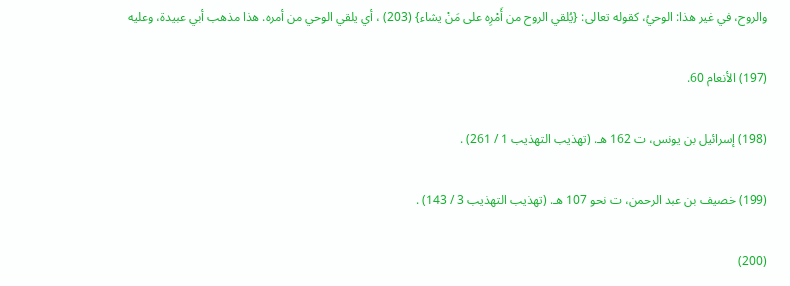والروح، في غير هذا: الوحيُ، كقوله تعالى: {يُلقي الروح من أَمْرِه على مَنْ يشاء} (203) ، أي يلقي الوحي من أمره. هذا مذهب أبي عبيدة، وعليه

(197) الأنعام 60.

(198) إسرائيل بن يونس، ت 162 هـ. (تهذيب التهذيب 1 / 261) .

(199) خصيف بن عبد الرحمن، ت نحو 107 هـ. (تهذيب التهذيب 3 / 143) .

(200)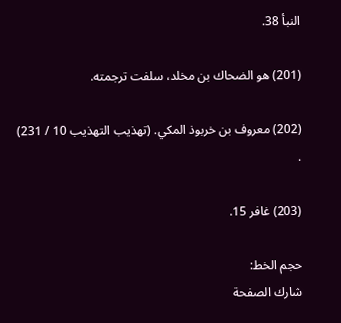النبأ 38.

(201) هو الضحاك بن مخلد، سلفت ترجمته.

(202) معروف بن خربوذ المكي. (تهذيب التهذيب 10 / 231) .

(203) غافر 15.

حجم الخط:
شارك الصفحة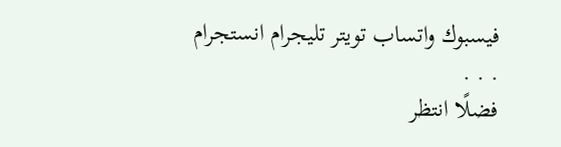فيسبوك واتساب تويتر تليجرام انستجرام
. . .
فضلًا انتظر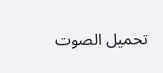تحميل الصوت